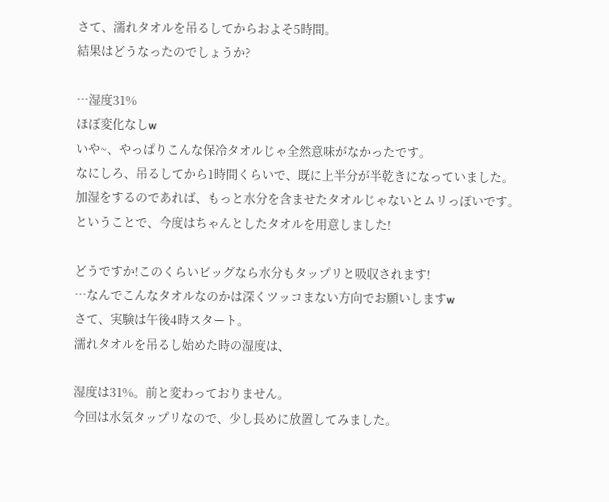さて、濡れタオルを吊るしてからおよそ5時間。
結果はどうなったのでしょうか?

…湿度31%
ほぼ変化なしw
いや~、やっぱりこんな保冷タオルじゃ全然意味がなかったです。
なにしろ、吊るしてから1時間くらいで、既に上半分が半乾きになっていました。
加湿をするのであれば、もっと水分を含ませたタオルじゃないとムリっぽいです。
ということで、今度はちゃんとしたタオルを用意しました!

どうですか!このくらいビッグなら水分もタップリと吸収されます!
…なんでこんなタオルなのかは深くツッコまない方向でお願いしますw
さて、実験は午後4時スタート。
濡れタオルを吊るし始めた時の湿度は、

湿度は31%。前と変わっておりません。
今回は水気タップリなので、少し長めに放置してみました。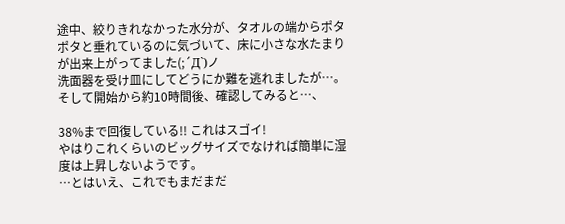途中、絞りきれなかった水分が、タオルの端からポタポタと垂れているのに気づいて、床に小さな水たまりが出来上がってました(;´Д`)ノ
洗面器を受け皿にしてどうにか難を逃れましたが…。
そして開始から約10時間後、確認してみると…、

38%まで回復している!! これはスゴイ!
やはりこれくらいのビッグサイズでなければ簡単に湿度は上昇しないようです。
…とはいえ、これでもまだまだ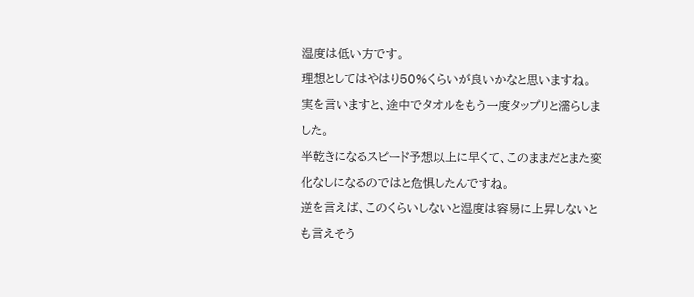湿度は低い方です。
理想としてはやはり50%くらいが良いかなと思いますね。
実を言いますと、途中でタオルをもう一度タップリと濡らしました。
半乾きになるスピード予想以上に早くて、このままだとまた変化なしになるのではと危惧したんですね。
逆を言えば、このくらいしないと湿度は容易に上昇しないとも言えそう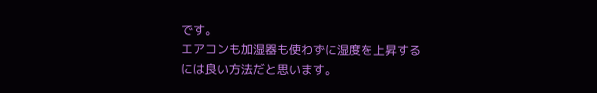です。
エアコンも加湿器も使わずに湿度を上昇するには良い方法だと思います。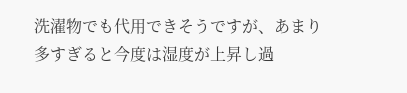洗濯物でも代用できそうですが、あまり多すぎると今度は湿度が上昇し過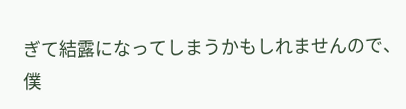ぎて結露になってしまうかもしれませんので、僕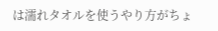は濡れタオルを使うやり方がちょ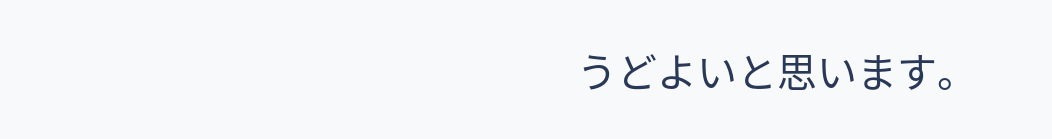うどよいと思います。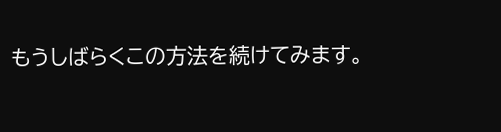もうしばらくこの方法を続けてみます。